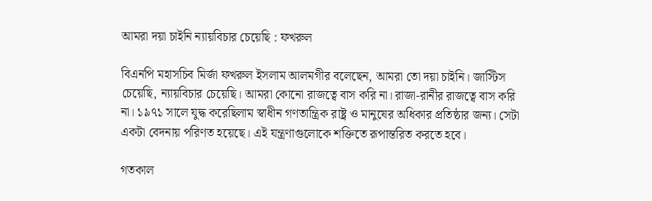আমরা দয়া চাইনি ন্যায়বিচার চেয়েছি : ফখরুল

বিএনপি মহাসচিব মির্জা ফখরুল ইসলাম আলমগীর বলেছেন, আমরা তো দয়া চাইনি। জাস্টিস চেয়েছি, ন্যায়বিচার চেয়েছি। আমরা কোনো রাজত্বে বাস করি না। রাজা-রানীর রাজত্বে বাস করি না। ১৯৭১ সালে যুদ্ধ করেছিলাম স্বাধীন গণতান্ত্রিক রাষ্ট্র ও মানুষের অধিকার প্রতিষ্ঠার জন্য। সেটা একটা বেদনায় পরিণত হয়েছে। এই যন্ত্রণাগুলোকে শক্তিতে রূপান্তরিত করতে হবে।

গতকাল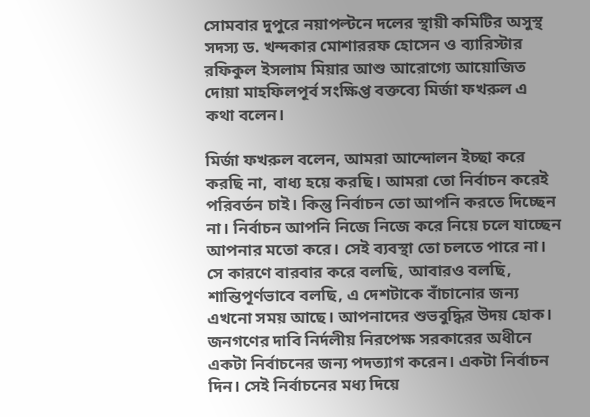সোমবার দুপুরে নয়াপল্টনে দলের স্থায়ী কমিটির অসুস্থ সদস্য ড. খন্দকার মোশাররফ হোসেন ও ব্যারিস্টার রফিকুল ইসলাম মিয়ার আশু আরোগ্যে আয়োজিত দোয়া মাহফিলপূর্ব সংক্ষিপ্ত বক্তব্যে মির্জা ফখরুল এ কথা বলেন।

মির্জা ফখরুল বলেন, আমরা আন্দোলন ইচ্ছা করে করছি না, বাধ্য হয়ে করছি। আমরা তো নির্বাচন করেই পরিবর্তন চাই। কিন্তু নির্বাচন তো আপনি করতে দিচ্ছেন না। নির্বাচন আপনি নিজে নিজে করে নিয়ে চলে যাচ্ছেন আপনার মতো করে। সেই ব্যবস্থা তো চলতে পারে না। সে কারণে বারবার করে বলছি, আবারও বলছি, শান্তিপূর্ণভাবে বলছি, এ দেশটাকে বাঁচানোর জন্য এখনো সময় আছে। আপনাদের শুভবুদ্ধির উদয় হোক। জনগণের দাবি নির্দলীয় নিরপেক্ষ সরকারের অধীনে একটা নির্বাচনের জন্য পদত্যাগ করেন। একটা নির্বাচন দিন। সেই নির্বাচনের মধ্য দিয়ে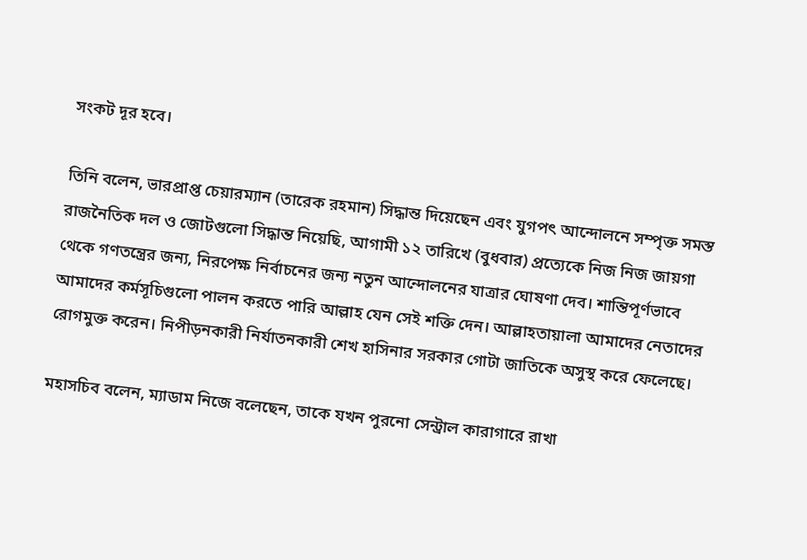সংকট দূর হবে।

তিনি বলেন, ভারপ্রাপ্ত চেয়ারম্যান (তারেক রহমান) সিদ্ধান্ত দিয়েছেন এবং যুগপৎ আন্দোলনে সম্পৃক্ত সমস্ত রাজনৈতিক দল ও জোটগুলো সিদ্ধান্ত নিয়েছি, আগামী ১২ তারিখে (বুধবার) প্রত্যেকে নিজ নিজ জায়গা থেকে গণতন্ত্রের জন্য, নিরপেক্ষ নির্বাচনের জন্য নতুন আন্দোলনের যাত্রার ঘোষণা দেব। শান্তিপূর্ণভাবে আমাদের কর্মসূচিগুলো পালন করতে পারি আল্লাহ যেন সেই শক্তি দেন। আল্লাহতায়ালা আমাদের নেতাদের রোগমুক্ত করেন। নিপীড়নকারী নির্যাতনকারী শেখ হাসিনার সরকার গোটা জাতিকে অসুস্থ করে ফেলেছে।

মহাসচিব বলেন, ম্যাডাম নিজে বলেছেন, তাকে যখন পুরনো সেন্ট্রাল কারাগারে রাখা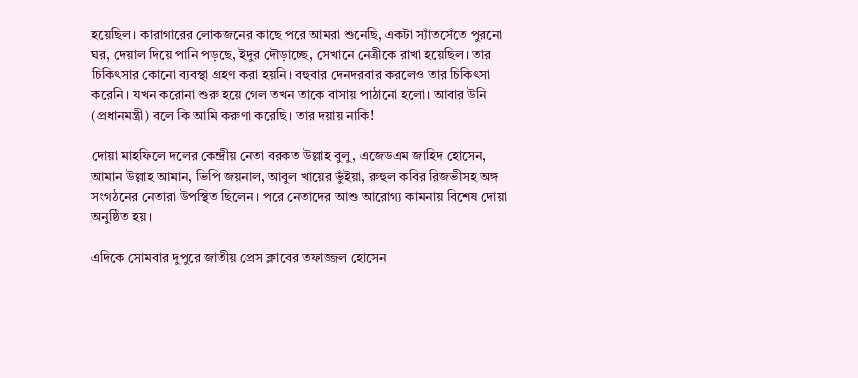হয়েছিল। কারাগারের লোকজনের কাছে পরে আমরা শুনেছি, একটা স্যাঁতসেঁতে পুরনো ঘর, দেয়াল দিয়ে পানি পড়ছে, ইদুর দৌড়াচ্ছে, সেখানে নেত্রীকে রাখা হয়েছিল। তার চিকিৎসার কোনো ব্যবস্থা গ্রহণ করা হয়নি। বহুবার দেনদরবার করলেও তার চিকিৎসা করেনি। যখন করোনা শুরু হয়ে গেল তখন তাকে বাসায় পাঠানো হলো। আবার উনি (প্রধানমন্ত্রী) বলে কি আমি করুণা করেছি। তার দয়ায় নাকি!

দোয়া মাহফিলে দলের কেন্দ্রীয় নেতা বরকত উল্লাহ বুলু, এজেডএম জাহিদ হোসেন, আমান উল্লাহ আমান, ভিপি জয়নাল, আবুল খায়ের ভুঁইয়া, রুহুল কবির রিজভীসহ অঙ্গ সংগঠনের নেতারা উপস্থিত ছিলেন। পরে নেতাদের আশু আরোগ্য কামনায় বিশেষ দোয়া অনুষ্ঠিত হয়।

এদিকে সোমবার দুপুরে জাতীয় প্রেস ক্লাবের তফাজ্জল হোসেন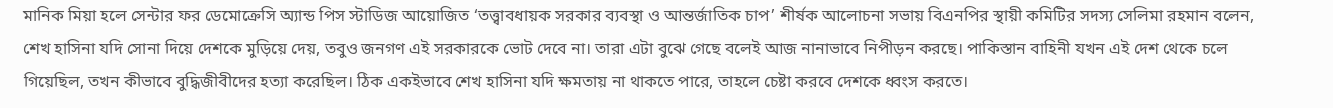মানিক মিয়া হলে সেন্টার ফর ডেমোক্রেসি অ্যান্ড পিস স্টাডিজ আয়োজিত ‘তত্ত্বাবধায়ক সরকার ব্যবস্থা ও আন্তর্জাতিক চাপ’ শীর্ষক আলোচনা সভায় বিএনপির স্থায়ী কমিটির সদস্য সেলিমা রহমান বলেন, শেখ হাসিনা যদি সোনা দিয়ে দেশকে মুড়িয়ে দেয়, তবুও জনগণ এই সরকারকে ভোট দেবে না। তারা এটা বুঝে গেছে বলেই আজ নানাভাবে নিপীড়ন করছে। পাকিস্তান বাহিনী যখন এই দেশ থেকে চলে গিয়েছিল, তখন কীভাবে বুদ্ধিজীবীদের হত্যা করেছিল। ঠিক একইভাবে শেখ হাসিনা যদি ক্ষমতায় না থাকতে পারে, তাহলে চেষ্টা করবে দেশকে ধ্বংস করতে।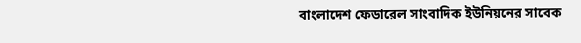বাংলাদেশ ফেডারেল সাংবাদিক ইউনিয়নের সাবেক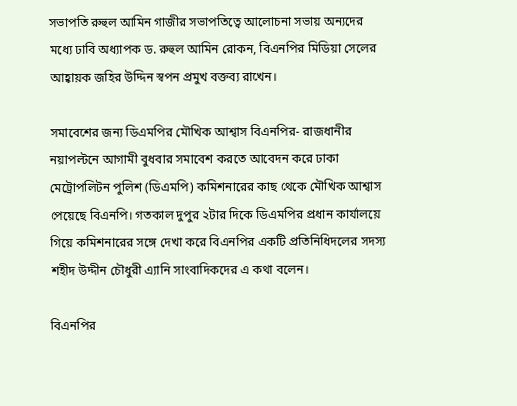সভাপতি রুহুল আমিন গাজীর সভাপতিত্বে আলোচনা সভায় অন্যদের মধ্যে ঢাবি অধ্যাপক ড. রুহুল আমিন রোকন, বিএনপির মিডিয়া সেলের আহ্বায়ক জহির উদ্দিন স্বপন প্রমুখ বক্তব্য রাখেন।

সমাবেশের জন্য ডিএমপির মৌখিক আশ্বাস বিএনপির- রাজধানীর নয়াপল্টনে আগামী বুধবার সমাবেশ করতে আবেদন করে ঢাকা মেট্রোপলিটন পুলিশ (ডিএমপি) কমিশনারের কাছ থেকে মৌখিক আশ্বাস পেয়েছে বিএনপি। গতকাল দুপুর ২টার দিকে ডিএমপির প্রধান কার্যালয়ে গিয়ে কমিশনারের সঙ্গে দেখা করে বিএনপির একটি প্রতিনিধিদলের সদস্য শহীদ উদ্দীন চৌধুরী এ্যানি সাংবাদিকদের এ কথা বলেন।

বিএনপির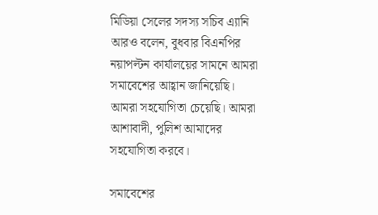মিডিয়া সেলের সদস্য সচিব এ্যানি আরও বলেন, বুধবার বিএনপির নয়াপল্টন কার্যালয়ের সামনে আমরা সমাবেশের আহ্বান জানিয়েছি। আমরা সহযোগিতা চেয়েছি। আমরা আশাবাদী, পুলিশ আমাদের সহযোগিতা করবে।

সমাবেশের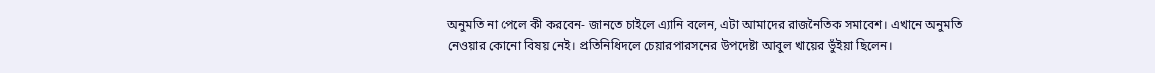অনুমতি না পেলে কী করবেন- জানতে চাইলে এ্যানি বলেন, এটা আমাদের রাজনৈতিক সমাবেশ। এখানে অনুমতি নেওয়ার কোনো বিষয় নেই। প্রতিনিধিদলে চেয়ারপারসনের উপদেষ্টা আবুল খায়ের ভুঁইয়া ছিলেন।